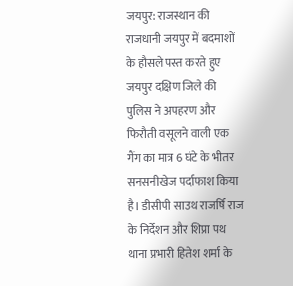जयपुर: राजस्थान की राजधानी जयपुर में बदमाशों के हौसले पस्त करते हुए जयपुर दक्षिण जिले की पुलिस ने अपहरण और फिरौती वसूलने वाली एक गैंग का मात्र 6 घंटे के भीतर सनसनीखेज पर्दाफाश किया है। डीसीपी साउथ राजर्षि राज के निर्देशन और शिप्रा पथ थाना प्रभारी हितेश शर्मा के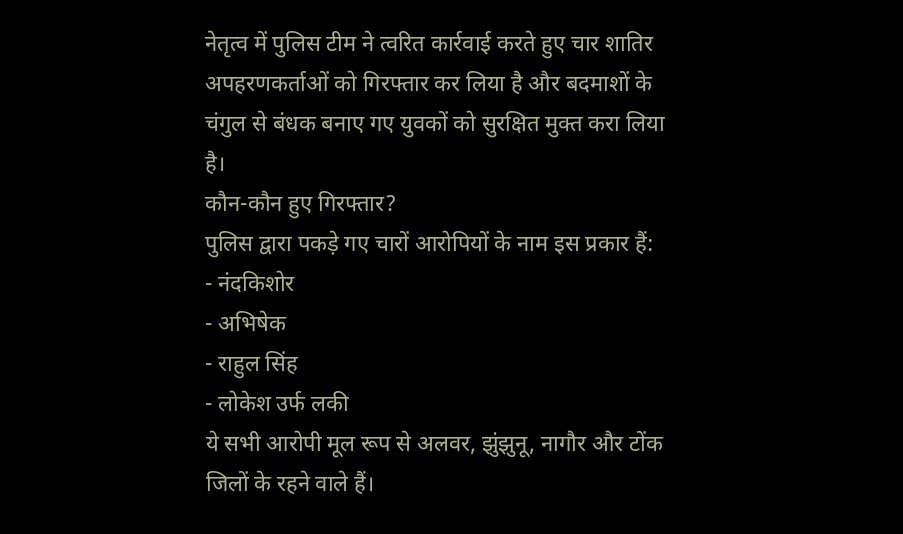नेतृत्व में पुलिस टीम ने त्वरित कार्रवाई करते हुए चार शातिर अपहरणकर्ताओं को गिरफ्तार कर लिया है और बदमाशों के चंगुल से बंधक बनाए गए युवकों को सुरक्षित मुक्त करा लिया है।
कौन-कौन हुए गिरफ्तार?
पुलिस द्वारा पकड़े गए चारों आरोपियों के नाम इस प्रकार हैं:
- नंदकिशोर
- अभिषेक
- राहुल सिंह
- लोकेश उर्फ लकी
ये सभी आरोपी मूल रूप से अलवर, झुंझुनू, नागौर और टोंक जिलों के रहने वाले हैं।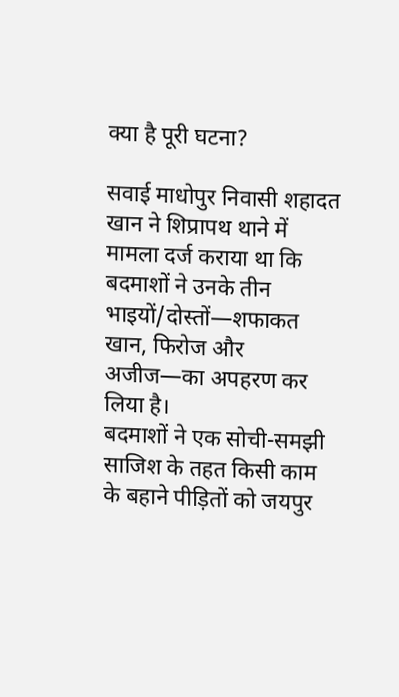क्या है पूरी घटना?

सवाई माधोपुर निवासी शहादत खान ने शिप्रापथ थाने में मामला दर्ज कराया था कि बदमाशों ने उनके तीन भाइयों/दोस्तों—शफाकत खान, फिरोज और अजीज—का अपहरण कर लिया है।
बदमाशों ने एक सोची-समझी साजिश के तहत किसी काम के बहाने पीड़ितों को जयपुर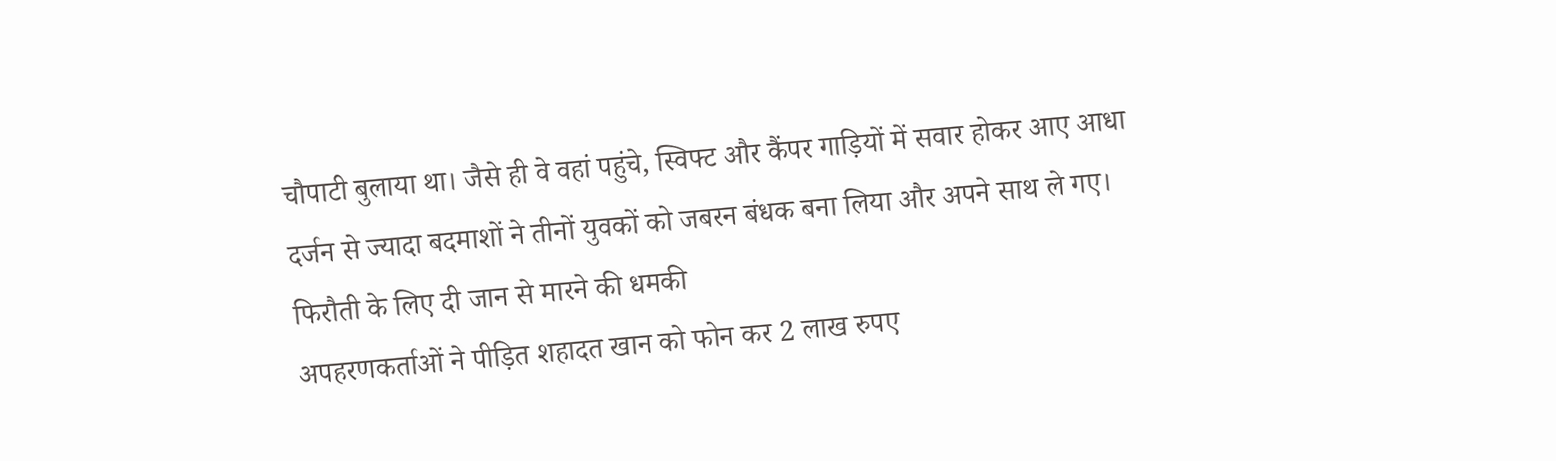चौपाटी बुलाया था। जैसे ही वे वहां पहुंचे, स्विफ्ट और कैंपर गाड़ियों में सवार होकर आए आधा दर्जन से ज्यादा बदमाशों ने तीनों युवकों को जबरन बंधक बना लिया और अपने साथ ले गए।
फिरौती के लिए दी जान से मारने की धमकी
अपहरणकर्ताओं ने पीड़ित शहादत खान को फोन कर 2 लाख रुपए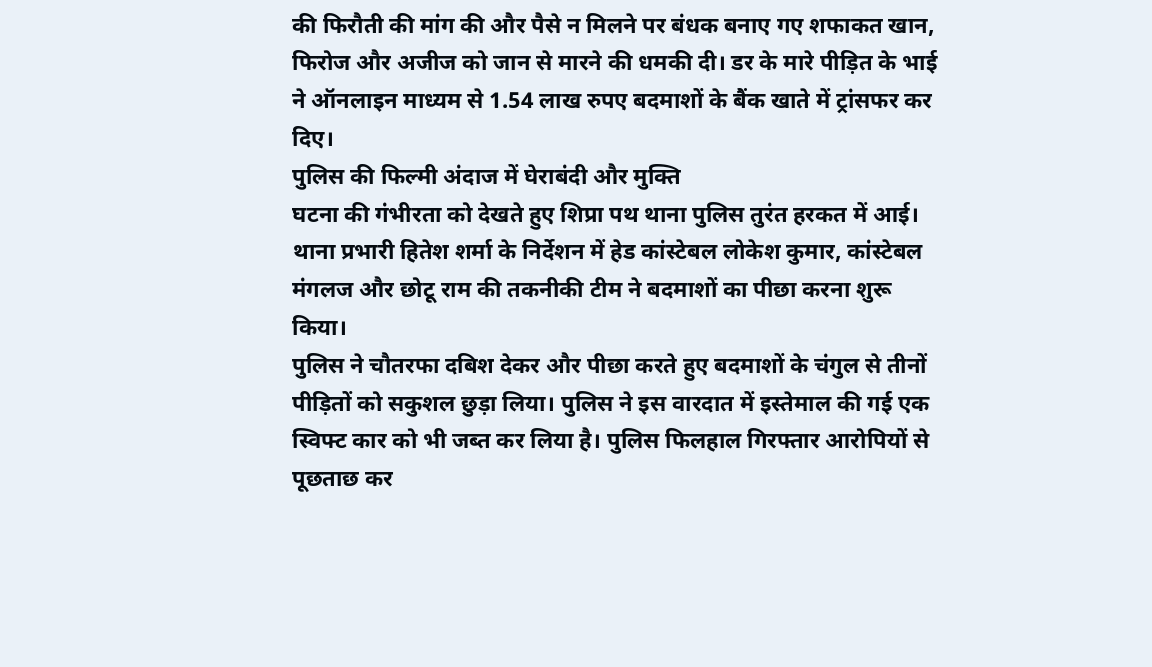की फिरौती की मांग की और पैसे न मिलने पर बंधक बनाए गए शफाकत खान, फिरोज और अजीज को जान से मारने की धमकी दी। डर के मारे पीड़ित के भाई ने ऑनलाइन माध्यम से 1.54 लाख रुपए बदमाशों के बैंक खाते में ट्रांसफर कर दिए।
पुलिस की फिल्मी अंदाज में घेराबंदी और मुक्ति
घटना की गंभीरता को देखते हुए शिप्रा पथ थाना पुलिस तुरंत हरकत में आई। थाना प्रभारी हितेश शर्मा के निर्देशन में हेड कांस्टेबल लोकेश कुमार, कांस्टेबल मंगलज और छोटू राम की तकनीकी टीम ने बदमाशों का पीछा करना शुरू किया।
पुलिस ने चौतरफा दबिश देकर और पीछा करते हुए बदमाशों के चंगुल से तीनों पीड़ितों को सकुशल छुड़ा लिया। पुलिस ने इस वारदात में इस्तेमाल की गई एक स्विफ्ट कार को भी जब्त कर लिया है। पुलिस फिलहाल गिरफ्तार आरोपियों से पूछताछ कर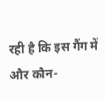रही है कि इस गैंग में और कौन-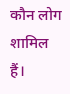कौन लोग शामिल हैं।